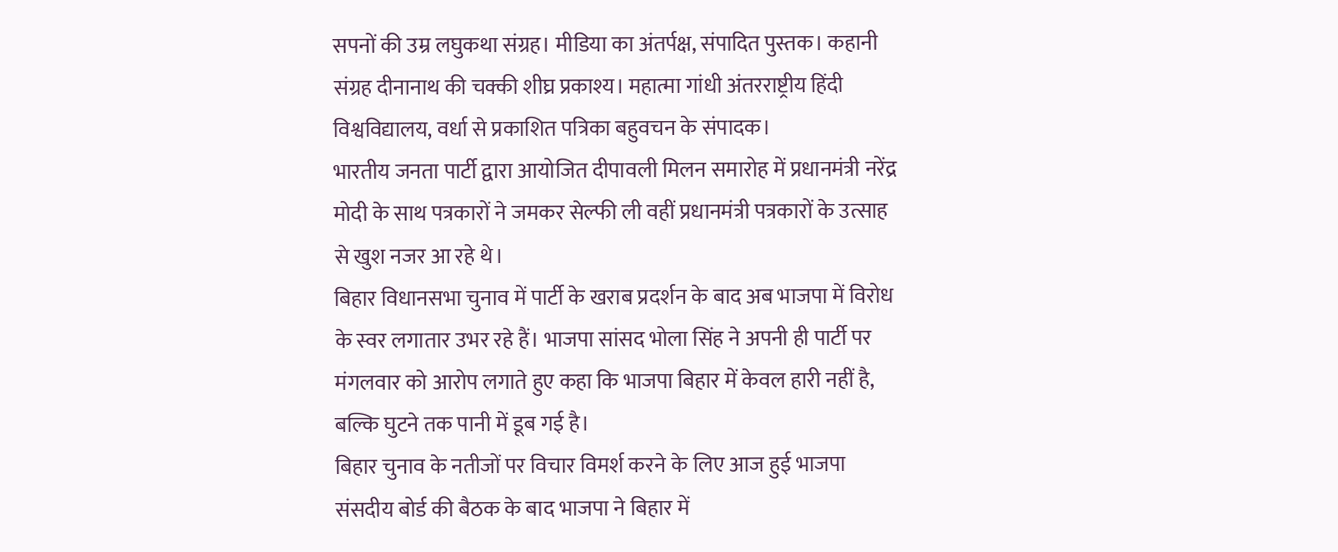सपनों की उम्र लघुकथा संग्रह। मीडिया का अंतर्पक्ष, संपादित पुस्तक। कहानी संग्रह दीनानाथ की चक्की शीघ्र प्रकाश्य। महात्मा गांधी अंतरराष्ट्रीय हिंदी विश्वविद्यालय, वर्धा से प्रकाशित पत्रिका बहुवचन के संपादक।
भारतीय जनता पार्टी द्वारा आयोजित दीपावली मिलन समारोह में प्रधानमंत्री नरेंद्र मोदी के साथ पत्रकारों ने जमकर सेल्फी ली वहीं प्रधानमंत्री पत्रकारों के उत्साह से खुश नजर आ रहे थे।
बिहार विधानसभा चुनाव में पार्टी के खराब प्रदर्शन के बाद अब भाजपा में विरोध के स्वर लगातार उभर रहे हैं। भाजपा सांसद भोला सिंह ने अपनी ही पार्टी पर मंगलवार को आरोप लगाते हुए कहा कि भाजपा बिहार में केवल हारी नहीं है, बल्कि घुटने तक पानी में डूब गई है।
बिहार चुनाव के नतीजों पर विचार विमर्श करने के लिए आज हुई भाजपा संसदीय बोर्ड की बैठक के बाद भाजपा ने बिहार में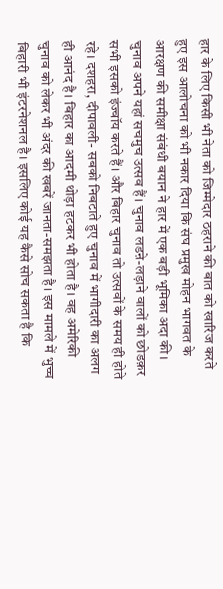हार के लिए किसी भी नेता को जिम्मेदार ठहराने की बात को खारिज करते हुए इस आलोचना को भी नकार दिया कि संघ प्रमुख मोहन भागवत के आरक्षण की समीक्षा संबंधी बयान ने हार में एक बड़ी भूमिका अदा की।
चुनाव अपने यहां सचमुच उत्सव हैं। चुनाव लडऩे-लड़ाने वालों को छोडक़र सभी इसको इंज्वॉय करते हैं। और बिहार चुनाव तो उत्सवों के समय ही होते रहे। दशहरा, दीपावली- सबको निबटाते हुए चुनाव में भागीदारी का अलग ही आनंद है। बिहार का आदमी थोड़ा हटकर भी होता है। वह अमेरिकी चुनाव को लेकर भी अंदर की खबरें जानता-समझता है। इस मामले में भुच्च बिहारी भी इंटरनेशनल है। इसलिए कोई यह कैसे सोच सकता है कि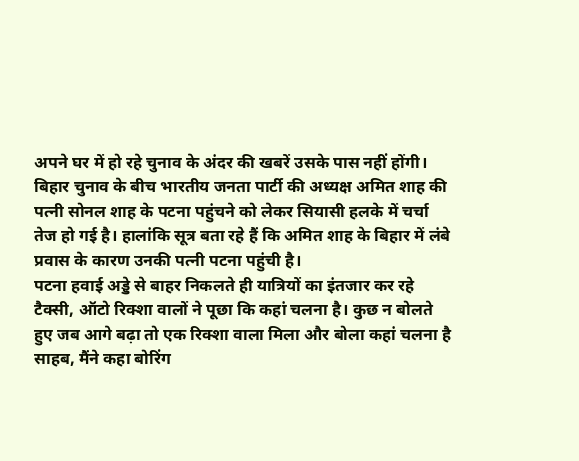अपने घर में हो रहे चुनाव के अंदर की खबरें उसके पास नहीं होंगी।
बिहार चुनाव के बीच भारतीय जनता पार्टी की अध्यक्ष अमित शाह की पत्नी सोनल शाह के पटना पहुंचने को लेकर सियासी हलके में चर्चा तेज हो गई है। हालांकि सूत्र बता रहे हैं कि अमित शाह के बिहार में लंबे प्रवास के कारण उनकी पत्नी पटना पहुंची है।
पटना हवाई अड्डे से बाहर निकलते ही यात्रियों का इंतजार कर रहे टैक्सी, ऑटो रिक्शा वालों ने पूछा कि कहां चलना है। कुछ न बोलते हुए जब आगे बढ़ा तो एक रिक्शा वाला मिला और बोला कहां चलना है साहब, मैंने कहा बोरिंग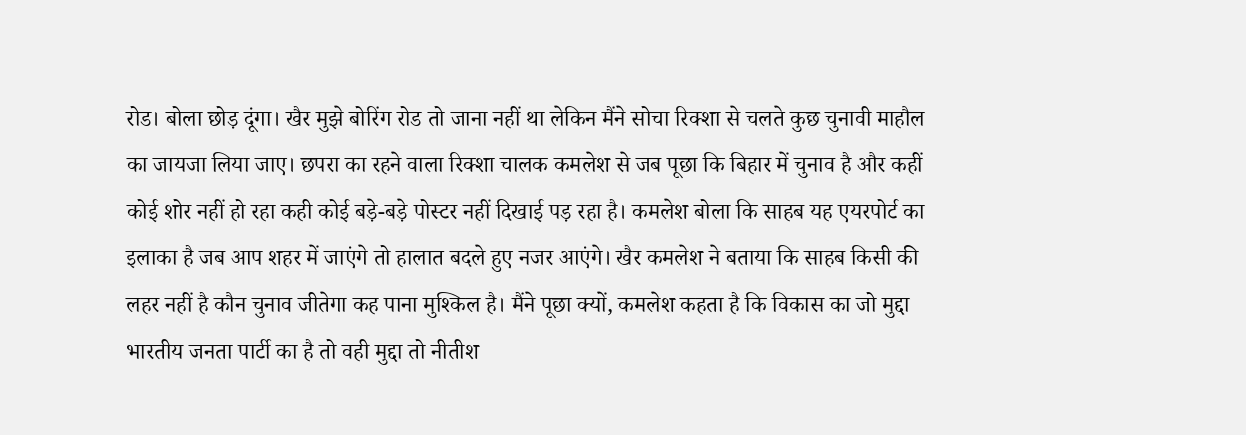रोड। बोला छोड़ दूंगा। खैर मुझे बोरिंग रोड तो जाना नहीं था लेकिन मैंने सोचा रिक्शा से चलते कुछ चुनावी माहौल का जायजा लिया जाए। छपरा का रहने वाला रिक्शा चालक कमलेश से जब पूछा कि बिहार में चुनाव है और कहीं कोई शोर नहीं हो रहा कही कोई बड़े-बड़े पोस्टर नहीं दिखाई पड़ रहा है। कमलेश बोला कि साहब यह एयरपोर्ट का इलाका है जब आप शहर में जाएंगे तो हालात बदले हुए नजर आएंगे। खैर कमलेश ने बताया कि साहब किसी की लहर नहीं है कौन चुनाव जीतेगा कह पाना मुश्किल है। मैंने पूछा क्यों, कमलेश कहता है कि विकास का जो मुद्दा भारतीय जनता पार्टी का है तो वही मुद्दा तो नीतीश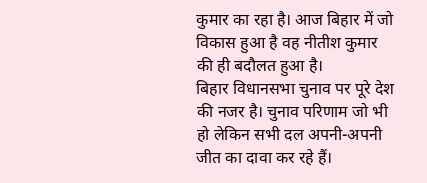कुमार का रहा है। आज बिहार में जो विकास हुआ है वह नीतीश कुमार की ही बदौलत हुआ है।
बिहार विधानसभा चुनाव पर पूरे देश की नजर है। चुनाव परिणाम जो भी हो लेकिन सभी दल अपनी-अपनी जीत का दावा कर रहे हैं।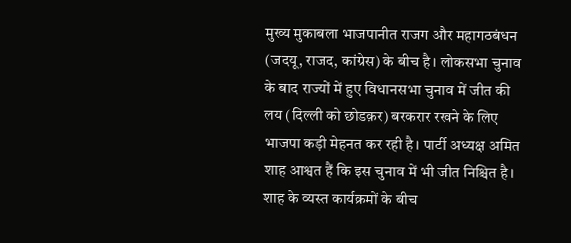मुख्य मुकाबला भाजपानीत राजग और महागठबंधन (जदयू, राजद, कांग्रेस) के बीच है। लोकसभा चुनाव के बाद राज्यों में हुए विधानसभा चुनाव में जीत की लय (दिल्ली को छोडक़र) बरकरार रखने के लिए भाजपा कड़ी मेहनत कर रही है। पार्टी अध्यक्ष अमित शाह आश्वत हैं कि इस चुनाव में भी जीत निश्चित है। शाह के व्यस्त कार्यक्रमों के बीच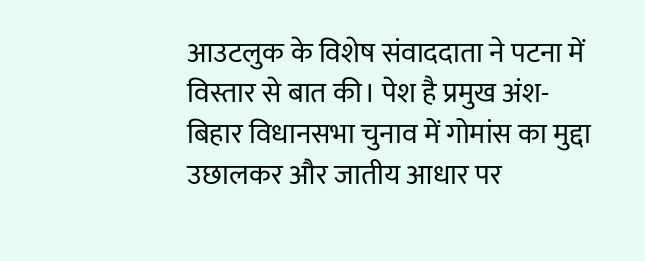आउटलुक के विशेष संवाददाता ने पटना में विस्तार से बात की। पेश है प्रमुख अंश-
बिहार विधानसभा चुनाव में गोमांस का मुद्दा उछालकर और जातीय आधार पर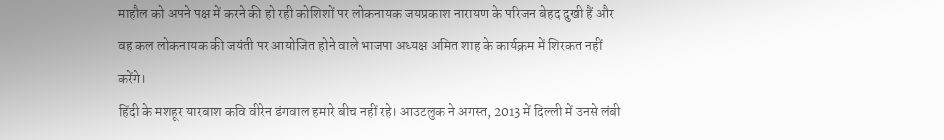माहौल को अपने पक्ष में करने की हो रही कोशिशों पर लोकनायक जयप्रकाश नारायण के परिजन बेहद दुखी हैं और वह कल लोकनायक की जयंती पर आयोजित होने वाले भाजपा अध्यक्ष अमित शाह के कार्यक्रम में शिरकत नहीं करेंगे।
हिंदी के मशहूर यारबाश कवि वीरेन डंगवाल हमारे बीच नहीं रहे। आउटलुक ने अगस्त, 2013 में दिल्ली में उनसे लंबी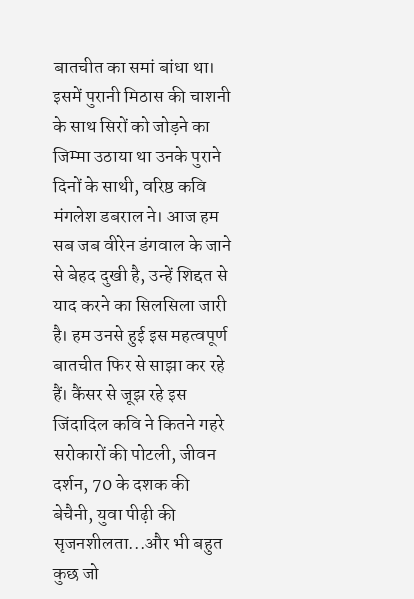बातचीत का समां बांधा था। इसमें पुरानी मिठास की चाशनी के साथ सिरों को जोड़ने का जिम्मा उठाया था उनके पुराने दिनों के साथी, वरिष्ठ कवि मंगलेश डबराल ने। आज हम सब जब वीरेन डंगवाल के जाने से बेहद दुखी है, उन्हें शिद्दत से याद करने का सिलसिला जारी है। हम उनसे हुई इस महत्वपूर्ण बातचीत फिर से साझा कर रहे हैं। कैंसर से जूझ रहे इस जिंदादिल कवि ने कितने गहरे सरोकारों की पोटली, जीवन दर्शन, 70 के दशक की बेचैनी, युवा पीढ़ी की सृजनशीलता...और भी बहुत कुछ जो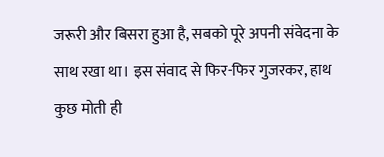जरूरी और बिसरा हुआ है, सबको पूरे अपनी संवेदना के साथ रखा था। इस संवाद से फिर-फिर गुजरकर, हाथ कुछ मोती ही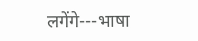लगेंगे---भाषा